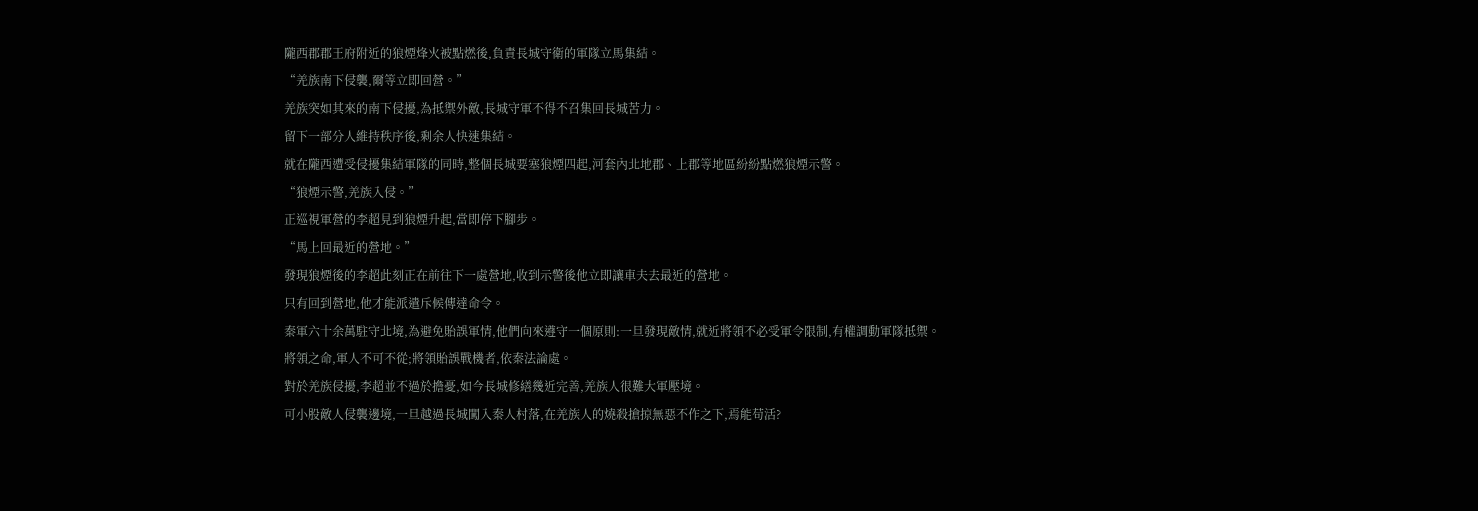隴西郡郡王府附近的狼煙烽火被點燃後,負責長城守衛的軍隊立馬集結。
“羌族南下侵襲,爾等立即回營。”
羌族突如其來的南下侵擾,為抵禦外敵,長城守軍不得不召集回長城苦力。
留下一部分人維持秩序後,剩余人快速集結。
就在隴西遭受侵擾集結軍隊的同時,整個長城要塞狼煙四起,河套內北地郡、上郡等地區紛紛點燃狼煙示警。
“狼煙示警,羌族入侵。”
正巡視軍營的李超見到狼煙升起,當即停下腳步。
“馬上回最近的營地。”
發現狼煙後的李超此刻正在前往下一處營地,收到示警後他立即讓車夫去最近的營地。
只有回到營地,他才能派遣斥候傳達命令。
秦軍六十余萬駐守北境,為避免貽誤軍情,他們向來遵守一個原則:一旦發現敵情,就近將領不必受軍令限制,有權調動軍隊抵禦。
將領之命,軍人不可不從;將領貽誤戰機者,依秦法論處。
對於羌族侵擾,李超並不過於擔憂,如今長城修繕幾近完善,羌族人很難大軍壓境。
可小股敵人侵襲邊境,一旦越過長城闖入秦人村落,在羌族人的燒殺搶掠無惡不作之下,焉能苟活?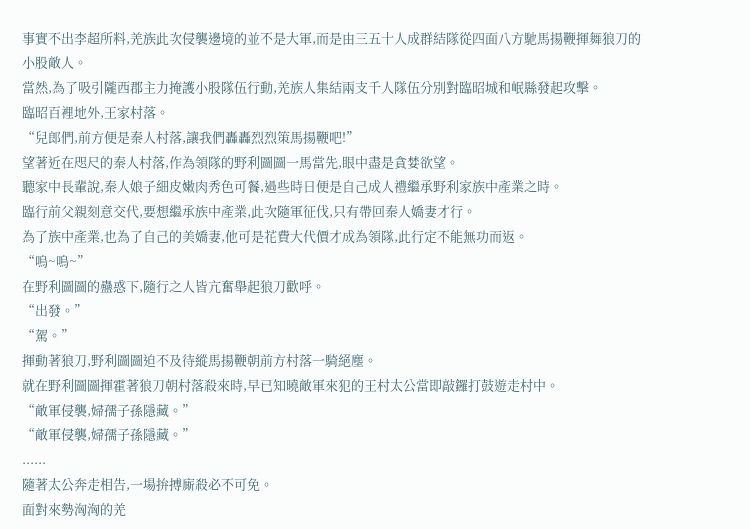事實不出李超所料,羌族此次侵襲邊境的並不是大軍,而是由三五十人成群結隊從四面八方馳馬揚鞭揮舞狼刀的小股敵人。
當然,為了吸引隴西郡主力掩護小股隊伍行動,羌族人集結兩支千人隊伍分別對臨昭城和岷縣發起攻擊。
臨昭百裡地外,王家村落。
“兒郎們,前方便是秦人村落,讓我們轟轟烈烈策馬揚鞭吧!”
望著近在咫尺的秦人村落,作為領隊的野利圖圖一馬當先,眼中盡是貪婪欲望。
聽家中長輩說,秦人娘子細皮嫩肉秀色可餐,過些時日便是自己成人禮繼承野利家族中產業之時。
臨行前父親刻意交代,要想繼承族中產業,此次隨軍征伐,只有帶回秦人嬌妻才行。
為了族中產業,也為了自己的美嬌妻,他可是花費大代價才成為領隊,此行定不能無功而返。
“嗚~嗚~”
在野利圖圖的蠱惑下,隨行之人皆亢奮舉起狼刀歡呼。
“出發。”
“駕。”
揮動著狼刀,野利圖圖迫不及待縱馬揚鞭朝前方村落一騎絕塵。
就在野利圖圖揮霍著狼刀朝村落殺來時,早已知曉敵軍來犯的王村太公當即敲鑼打鼓遊走村中。
“敵軍侵襲,婦孺子孫隱藏。”
“敵軍侵襲,婦孺子孫隱藏。”
......
隨著太公奔走相告,一場拚搏廝殺必不可免。
面對來勢洶洶的羌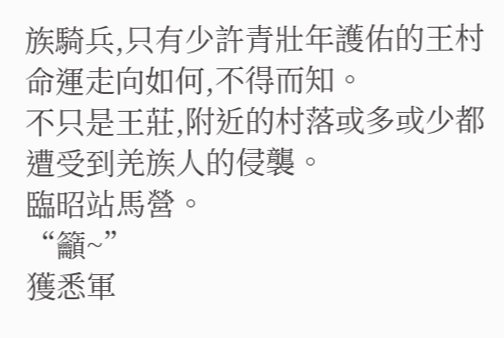族騎兵,只有少許青壯年護佑的王村命運走向如何,不得而知。
不只是王莊,附近的村落或多或少都遭受到羌族人的侵襲。
臨昭站馬營。
“籲~”
獲悉軍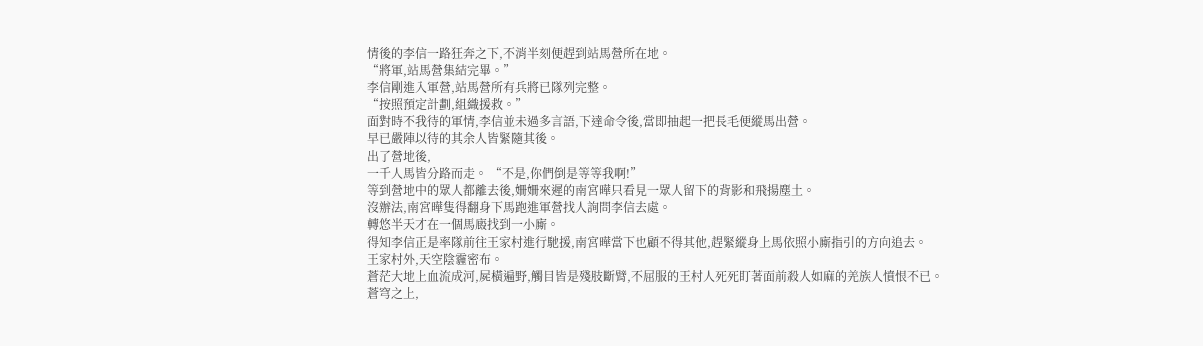情後的李信一路狂奔之下,不消半刻便趕到站馬營所在地。
“將軍,站馬營集結完畢。”
李信剛進入軍營,站馬營所有兵將已隊列完整。
“按照預定計劃,組織援救。”
面對時不我待的軍情,李信並未過多言語,下達命令後,當即抽起一把長毛便縱馬出營。
早已嚴陣以待的其余人皆緊隨其後。
出了營地後,
一千人馬皆分路而走。 “不是,你們倒是等等我啊!”
等到營地中的眾人都離去後,姍姍來遲的南宮曄只看見一眾人留下的背影和飛揚塵土。
沒辦法,南宮曄隻得翻身下馬跑進軍營找人詢問李信去處。
轉悠半天才在一個馬廄找到一小廝。
得知李信正是率隊前往王家村進行馳援,南宮曄當下也顧不得其他,趕緊縱身上馬依照小廝指引的方向追去。
王家村外,天空陰霾密布。
蒼茫大地上血流成河,屍橫遍野,觸目皆是殘肢斷臂,不屈服的王村人死死盯著面前殺人如麻的羌族人憤恨不已。
蒼穹之上,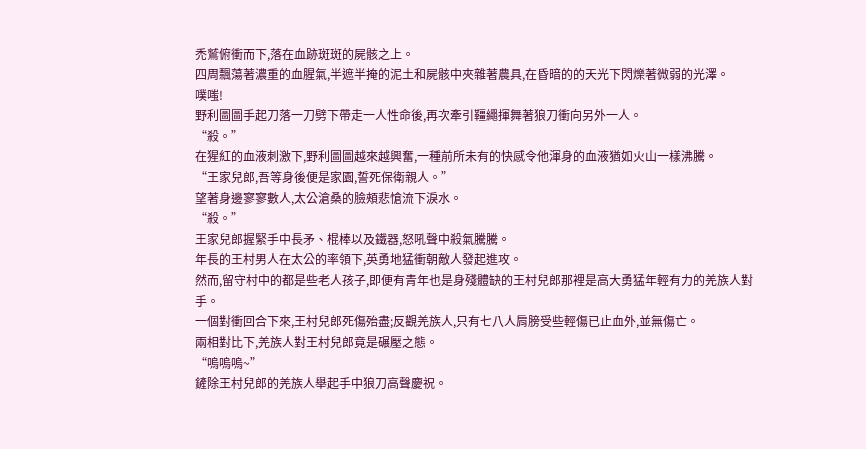禿鷲俯衝而下,落在血跡斑斑的屍骸之上。
四周飄蕩著濃重的血腥氣,半遮半掩的泥土和屍骸中夾雜著農具,在昏暗的的天光下閃爍著微弱的光澤。
噗嗤!
野利圖圖手起刀落一刀劈下帶走一人性命後,再次牽引韁繩揮舞著狼刀衝向另外一人。
“殺。”
在猩紅的血液刺激下,野利圖圖越來越興奮,一種前所未有的快感令他渾身的血液猶如火山一樣沸騰。
“王家兒郎,吾等身後便是家園,誓死保衛親人。”
望著身邊寥寥數人,太公滄桑的臉頰悲愴流下淚水。
“殺。”
王家兒郎握緊手中長矛、棍棒以及鐵器,怒吼聲中殺氣騰騰。
年長的王村男人在太公的率領下,英勇地猛衝朝敵人發起進攻。
然而,留守村中的都是些老人孩子,即便有青年也是身殘體缺的王村兒郎那裡是高大勇猛年輕有力的羌族人對手。
一個對衝回合下來,王村兒郎死傷殆盡;反觀羌族人,只有七八人肩膀受些輕傷已止血外,並無傷亡。
兩相對比下,羌族人對王村兒郎竟是碾壓之態。
“嗚嗚嗚~”
鏟除王村兒郎的羌族人舉起手中狼刀高聲慶祝。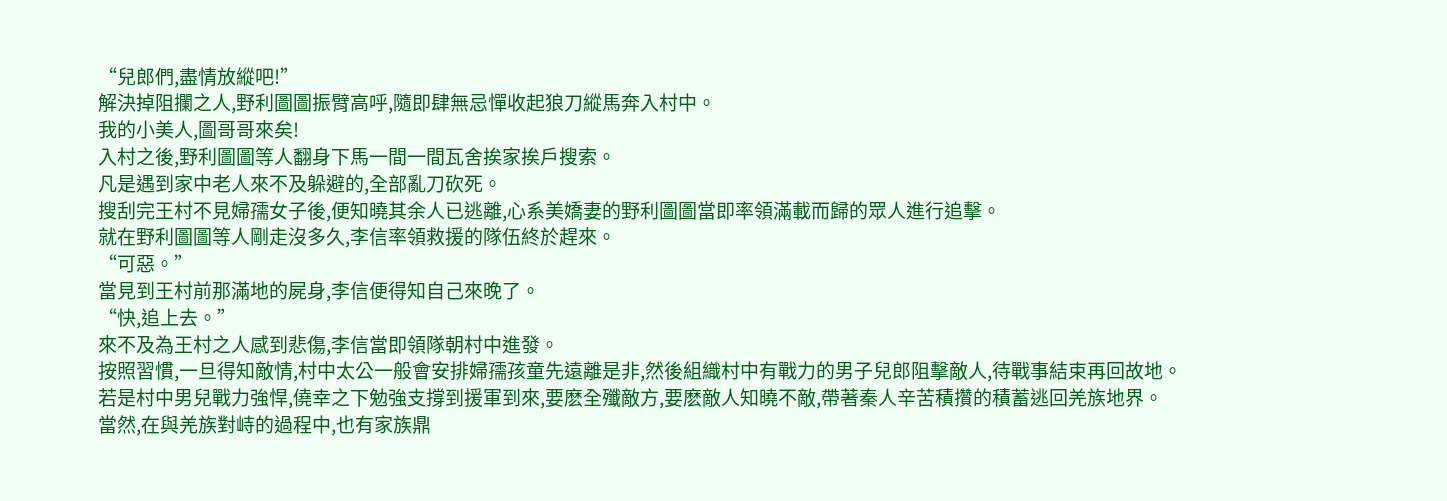“兒郎們,盡情放縱吧!”
解決掉阻攔之人,野利圖圖振臂高呼,隨即肆無忌憚收起狼刀縱馬奔入村中。
我的小美人,圖哥哥來矣!
入村之後,野利圖圖等人翻身下馬一間一間瓦舍挨家挨戶搜索。
凡是遇到家中老人來不及躲避的,全部亂刀砍死。
搜刮完王村不見婦孺女子後,便知曉其余人已逃離,心系美嬌妻的野利圖圖當即率領滿載而歸的眾人進行追擊。
就在野利圖圖等人剛走沒多久,李信率領救援的隊伍終於趕來。
“可惡。”
當見到王村前那滿地的屍身,李信便得知自己來晚了。
“快,追上去。”
來不及為王村之人感到悲傷,李信當即領隊朝村中進發。
按照習慣,一旦得知敵情,村中太公一般會安排婦孺孩童先遠離是非,然後組織村中有戰力的男子兒郎阻擊敵人,待戰事結束再回故地。
若是村中男兒戰力強悍,僥幸之下勉強支撐到援軍到來,要麽全殲敵方,要麽敵人知曉不敵,帶著秦人辛苦積攢的積蓄逃回羌族地界。
當然,在與羌族對峙的過程中,也有家族鼎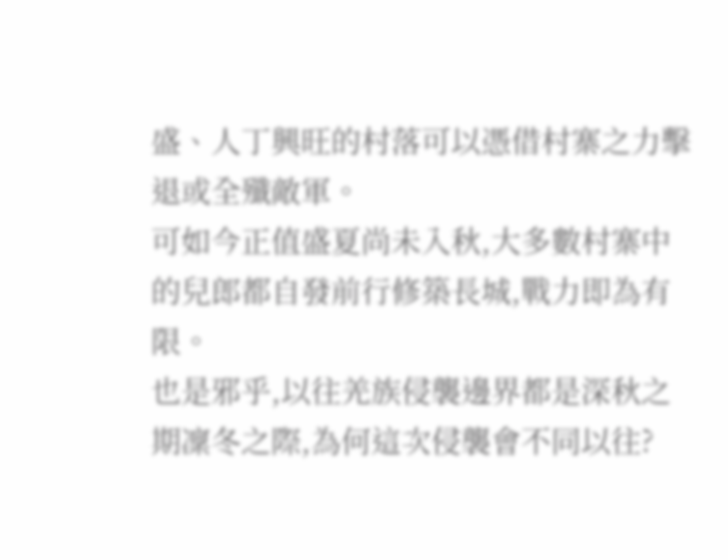盛、人丁興旺的村落可以憑借村寨之力擊退或全殲敵軍。
可如今正值盛夏尚未入秋,大多數村寨中的兒郎都自發前行修築長城,戰力即為有限。
也是邪乎,以往羌族侵襲邊界都是深秋之期凜冬之際,為何這次侵襲會不同以往?